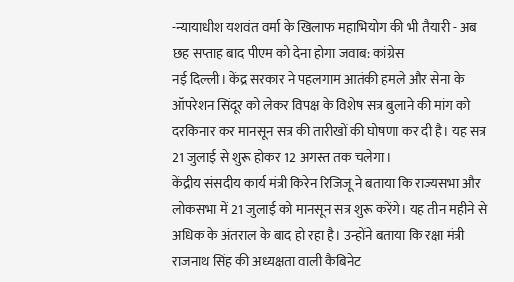-न्यायाधीश यशवंत वर्मा के खिलाफ महाभियोग की भी तैयारी - अब छह सप्ताह बाद पीएम को देना होगा जवाब: कांग्रेस
नई दिल्ली। केंद्र सरकार ने पहलगाम आतंकी हमले और सेना के ऑपरेशन सिंदूर को लेकर विपक्ष के विशेष सत्र बुलाने की मांग को दरकिनार कर मानसून सत्र की तारीखों की घोषणा कर दी है। यह सत्र 21 जुलाई से शुरू होकर 12 अगस्त तक चलेगा।
केंद्रीय संसदीय कार्य मंत्री किरेन रिजिजू ने बताया कि राज्यसभा और लोकसभा में 21 जुलाई को मानसून सत्र शुरू करेंगे। यह तीन महीने से अधिक के अंतराल के बाद हो रहा है। उन्होंने बताया कि रक्षा मंत्री राजनाथ सिंह की अध्यक्षता वाली कैबिनेट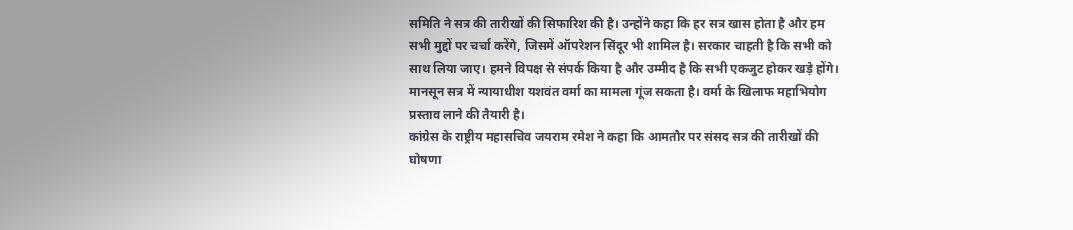समिति ने सत्र की तारीखों की सिफारिश की है। उन्होंने कहा कि हर सत्र खास होता है और हम सभी मुद्दों पर चर्चा करेंगे, जिसमें ऑपरेशन सिंदूर भी शामिल है। सरकार चाहती है कि सभी को साथ लिया जाए। हमने विपक्ष से संपर्क किया है और उम्मीद है कि सभी एकजुट होकर खड़े होंगे।
मानसून सत्र में न्यायाधीश यशवंत वर्मा का मामला गूंज सकता है। वर्मा के खिलाफ महाभियोग प्रस्ताव लाने की तैयारी है।
कांग्रेस के राष्ट्रीय महासचिव जयराम रमेश ने कहा कि आमतौर पर संसद सत्र की तारीखों की घोषणा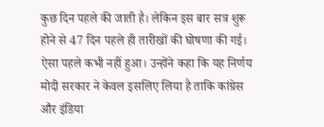कुछ दिन पहले की जाती है। लेकिन इस बार सत्र शुरू होने से 47 दिन पहले ही तारीखों की घोषणा की गई। ऐसा पहले कभी नहीं हुआ। उन्होंने कहा कि यह निर्णय मोदी सरकार ने केवल इसलिए लिया है ताकि कांग्रेस और इंडिया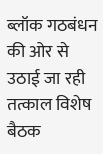ब्लॉक गठबंधन की ओर से उठाई जा रही तत्काल विशेष बैठक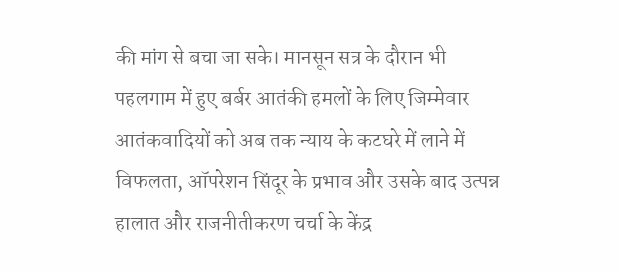की मांग से बचा जा सके। मानसून सत्र के दौरान भी पहलगाम में हुए बर्बर आतंकी हमलों के लिए जिम्मेवार आतंकवादियों को अब तक न्याय के कटघरे में लाने में विफलता, ऑपरेशन सिंदूर के प्रभाव और उसके बाद उत्पन्न हालात और राजनीतीकरण चर्चा के केंद्र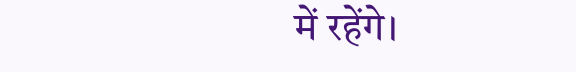में रहेंगे।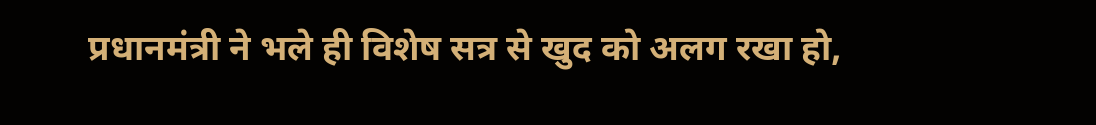प्रधानमंत्री ने भले ही विशेष सत्र से खुद को अलग रखा हो,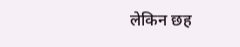लेकिन छह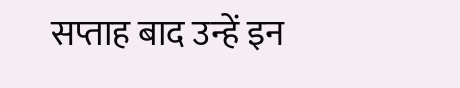सप्ताह बाद उन्हें इन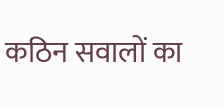कठिन सवालों का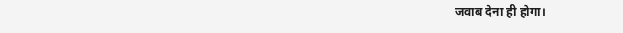जवाब देना ही होगा।